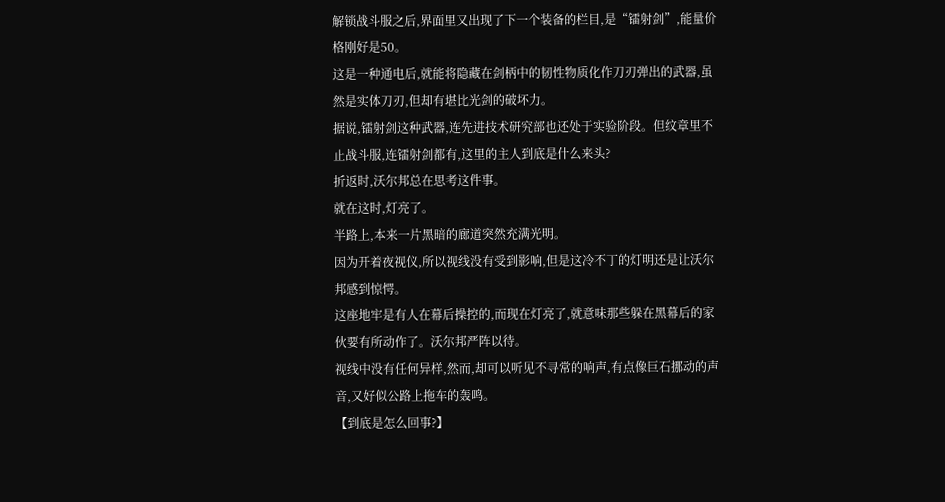解锁战斗服之后,界面里又出现了下一个装备的栏目,是“镭射剑”,能量价格刚好是50。
这是一种通电后,就能将隐藏在剑柄中的韧性物质化作刀刃弹出的武器,虽然是实体刀刃,但却有堪比光剑的破坏力。
据说,镭射剑这种武器,连先进技术研究部也还处于实验阶段。但纹章里不止战斗服,连镭射剑都有,这里的主人到底是什么来头?
折返时,沃尔邦总在思考这件事。
就在这时,灯亮了。
半路上,本来一片黑暗的廊道突然充满光明。
因为开着夜视仪,所以视线没有受到影响,但是这冷不丁的灯明还是让沃尔邦感到惊愕。
这座地牢是有人在幕后操控的,而现在灯亮了,就意味那些躲在黑幕后的家伙要有所动作了。沃尔邦严阵以待。
视线中没有任何异样,然而,却可以听见不寻常的响声,有点像巨石挪动的声音,又好似公路上拖车的轰鸣。
【到底是怎么回事?】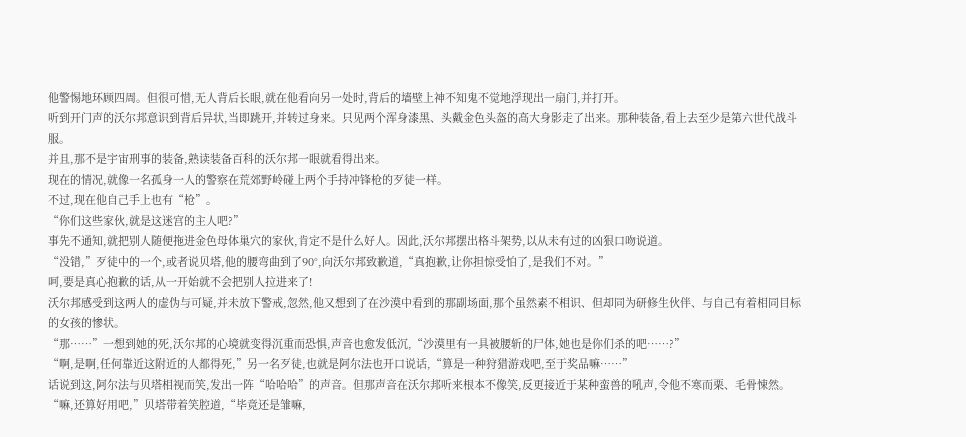他警惕地环顾四周。但很可惜,无人背后长眼,就在他看向另一处时,背后的墙壁上神不知鬼不觉地浮现出一扇门,并打开。
听到开门声的沃尔邦意识到背后异状,当即跳开,并转过身来。只见两个浑身漆黑、头戴金色头盔的高大身影走了出来。那种装备,看上去至少是第六世代战斗服。
并且,那不是宇宙刑事的装备,熟读装备百科的沃尔邦一眼就看得出来。
现在的情况,就像一名孤身一人的警察在荒郊野岭碰上两个手持冲锋枪的歹徒一样。
不过,现在他自己手上也有“枪”。
“你们这些家伙,就是这迷宫的主人吧?”
事先不通知,就把别人随便拖进金色母体巢穴的家伙,肯定不是什么好人。因此,沃尔邦摆出格斗架势,以从未有过的凶狠口吻说道。
“没错,”歹徒中的一个,或者说贝塔,他的腰弯曲到了90°,向沃尔邦致歉道,“真抱歉,让你担惊受怕了,是我们不对。”
呵,要是真心抱歉的话,从一开始就不会把别人拉进来了!
沃尔邦感受到这两人的虚伪与可疑,并未放下警戒,忽然,他又想到了在沙漠中看到的那副场面,那个虽然素不相识、但却同为研修生伙伴、与自己有着相同目标的女孩的惨状。
“那……”一想到她的死,沃尔邦的心境就变得沉重而恐惧,声音也愈发低沉,“沙漠里有一具被腰斩的尸体,她也是你们杀的吧……?”
“啊,是啊,任何靠近这附近的人都得死,”另一名歹徒,也就是阿尔法也开口说话,“算是一种狩猎游戏吧,至于奖品嘛……”
话说到这,阿尔法与贝塔相视而笑,发出一阵“哈哈哈”的声音。但那声音在沃尔邦听来根本不像笑,反更接近于某种蛮兽的吼声,令他不寒而栗、毛骨悚然。
“嘛,还算好用吧,”贝塔带着笑腔道,“毕竟还是雏嘛,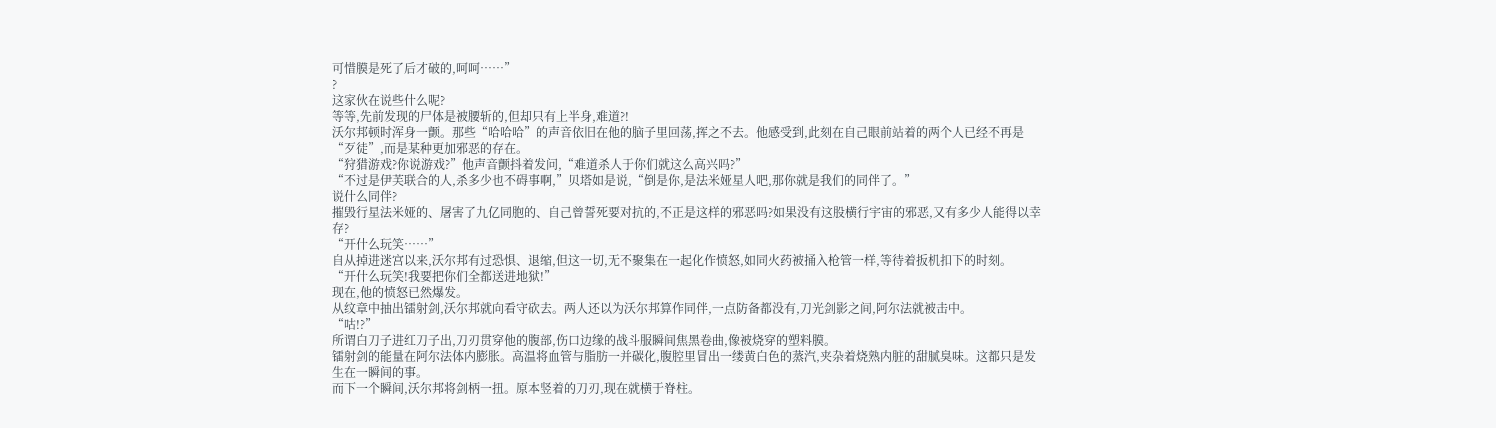可惜膜是死了后才破的,呵呵……”
?
这家伙在说些什么呢?
等等,先前发现的尸体是被腰斩的,但却只有上半身,难道?!
沃尔邦顿时浑身一颤。那些“哈哈哈”的声音依旧在他的脑子里回荡,挥之不去。他感受到,此刻在自己眼前站着的两个人已经不再是“歹徒”,而是某种更加邪恶的存在。
“狩猎游戏?你说游戏?”他声音颤抖着发问,“难道杀人于你们就这么高兴吗?”
“不过是伊芙联合的人,杀多少也不碍事啊,”贝塔如是说,“倒是你,是法米娅星人吧,那你就是我们的同伴了。”
说什么同伴?
摧毁行星法米娅的、屠害了九亿同胞的、自己曾誓死要对抗的,不正是这样的邪恶吗?如果没有这股横行宇宙的邪恶,又有多少人能得以幸存?
“开什么玩笑……”
自从掉进迷宫以来,沃尔邦有过恐惧、退缩,但这一切,无不聚集在一起化作愤怒,如同火药被捅入枪管一样,等待着扳机扣下的时刻。
“开什么玩笑!我要把你们全都送进地狱!”
现在,他的愤怒已然爆发。
从纹章中抽出镭射剑,沃尔邦就向看守砍去。两人还以为沃尔邦算作同伴,一点防备都没有,刀光剑影之间,阿尔法就被击中。
“咕!?”
所谓白刀子进红刀子出,刀刃贯穿他的腹部,伤口边缘的战斗服瞬间焦黑卷曲,像被烧穿的塑料膜。
镭射剑的能量在阿尔法体内膨胀。高温将血管与脂肪一并碳化,腹腔里冒出一缕黄白色的蒸汽,夹杂着烧熟内脏的甜腻臭味。这都只是发生在一瞬间的事。
而下一个瞬间,沃尔邦将剑柄一扭。原本竖着的刀刃,现在就横于脊柱。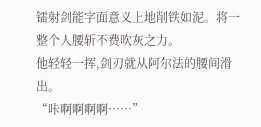镭射剑能字面意义上地削铁如泥。将一整个人腰斩不费吹灰之力。
他轻轻一挥,剑刃就从阿尔法的腰间滑出。
“咔啊啊啊啊……”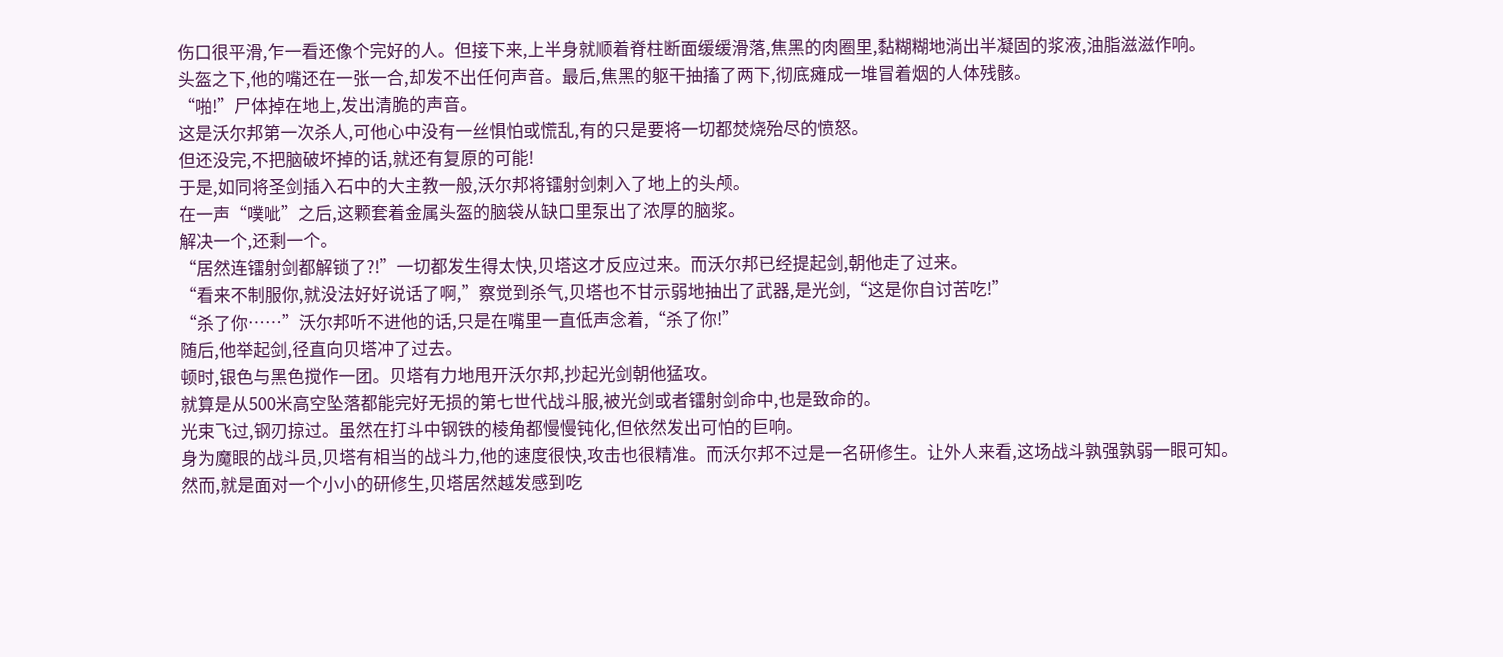伤口很平滑,乍一看还像个完好的人。但接下来,上半身就顺着脊柱断面缓缓滑落,焦黑的肉圈里,黏糊糊地淌出半凝固的浆液,油脂滋滋作响。
头盔之下,他的嘴还在一张一合,却发不出任何声音。最后,焦黑的躯干抽搐了两下,彻底瘫成一堆冒着烟的人体残骸。
“啪!”尸体掉在地上,发出清脆的声音。
这是沃尔邦第一次杀人,可他心中没有一丝惧怕或慌乱,有的只是要将一切都焚烧殆尽的愤怒。
但还没完,不把脑破坏掉的话,就还有复原的可能!
于是,如同将圣剑插入石中的大主教一般,沃尔邦将镭射剑刺入了地上的头颅。
在一声“噗呲”之后,这颗套着金属头盔的脑袋从缺口里泵出了浓厚的脑浆。
解决一个,还剩一个。
“居然连镭射剑都解锁了?!”一切都发生得太快,贝塔这才反应过来。而沃尔邦已经提起剑,朝他走了过来。
“看来不制服你,就没法好好说话了啊,”察觉到杀气,贝塔也不甘示弱地抽出了武器,是光剑,“这是你自讨苦吃!”
“杀了你……”沃尔邦听不进他的话,只是在嘴里一直低声念着,“杀了你!”
随后,他举起剑,径直向贝塔冲了过去。
顿时,银色与黑色搅作一团。贝塔有力地甩开沃尔邦,抄起光剑朝他猛攻。
就算是从500米高空坠落都能完好无损的第七世代战斗服,被光剑或者镭射剑命中,也是致命的。
光束飞过,钢刃掠过。虽然在打斗中钢铁的棱角都慢慢钝化,但依然发出可怕的巨响。
身为魔眼的战斗员,贝塔有相当的战斗力,他的速度很快,攻击也很精准。而沃尔邦不过是一名研修生。让外人来看,这场战斗孰强孰弱一眼可知。
然而,就是面对一个小小的研修生,贝塔居然越发感到吃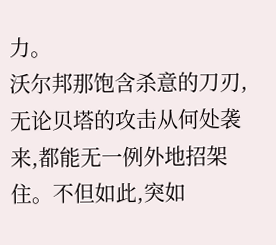力。
沃尔邦那饱含杀意的刀刃,无论贝塔的攻击从何处袭来,都能无一例外地招架住。不但如此,突如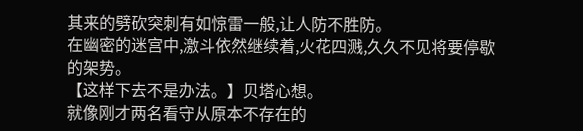其来的劈砍突刺有如惊雷一般,让人防不胜防。
在幽密的迷宫中,激斗依然继续着,火花四溅,久久不见将要停歇的架势。
【这样下去不是办法。】贝塔心想。
就像刚才两名看守从原本不存在的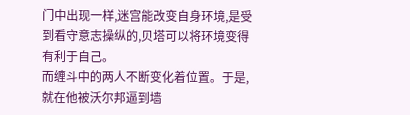门中出现一样,迷宫能改变自身环境,是受到看守意志操纵的,贝塔可以将环境变得有利于自己。
而缠斗中的两人不断变化着位置。于是,就在他被沃尔邦逼到墙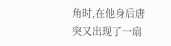角时,在他身后唐突又出现了一扇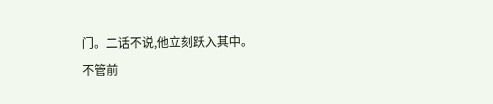门。二话不说,他立刻跃入其中。
不管前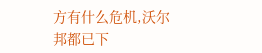方有什么危机,沃尔邦都已下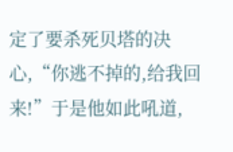定了要杀死贝塔的决心,“你逃不掉的,给我回来!”于是他如此吼道,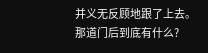并义无反顾地跟了上去。
那道门后到底有什么?